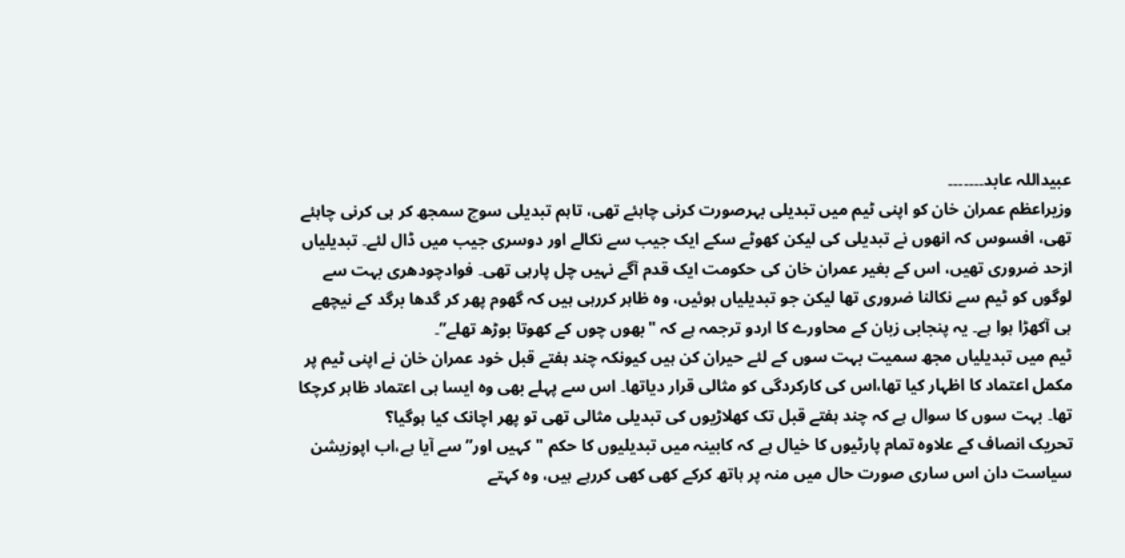عبیداللہ عابد۔۔۔۔۔۔۔
وزیراعظم عمران خان کو اپنی ٹیم میں تبدیلی بہرصورت کرنی چاہئے تھی، تاہم تبدیلی سوچ سمجھ کر ہی کرنی چاہئے تھی، افسوس کہ انھوں نے تبدیلی کی لیکن کھوٹے سکے ایک جیب سے نکالے اور دوسری جیب میں ڈال لئے۔ تبدیلیاں ازحد ضروری تھیں، اس کے بغیر عمران خان کی حکومت ایک قدم آگے نہیں چل پارہی تھی۔ فوادچودھری بہت سے لوگوں کو ٹیم سے نکالنا ضروری تھا لیکن جو تبدیلیاں ہوئیں، وہ ظاہر کررہی ہیں کہ گھوم پھر کر گدھا برگد کے نیچھے ہی آکھڑا ہوا ہے۔ یہ پنجابی زبان کے محاورے کا اردو ترجمہ ہے کہ "بھوں چوں کے کھوتا بوڑھ تھلے”۔
ٹیم میں تبدیلیاں مجھ سمیت بہت سوں کے لئے حیران کن ہیں کیونکہ چند ہفتے قبل خود عمران خان نے اپنی ٹیم پر مکمل اعتماد کا اظہار کیا تھا،اس کی کارکردگی کو مثالی قرار دیاتھا۔ اس سے پہلے بھی وہ ایسا ہی اعتماد ظاہر کرچکا تھا۔ بہت سوں کا سوال ہے کہ چند ہفتے قبل تک کھلاڑیوں کی تبدیلی مثالی تھی تو پھر اچانک کیا ہوگیا؟
تحریک انصاف کے علاوہ تمام پارٹیوں کا خیال ہے کہ کابینہ میں تبدیلیوں کا حکم "کہیں اور” سے آیا ہے،اب اپوزیشن سیاست دان اس ساری صورت حال میں منہ پر ہاتھ کرکے کھی کھی کررہے ہیں، وہ کہتے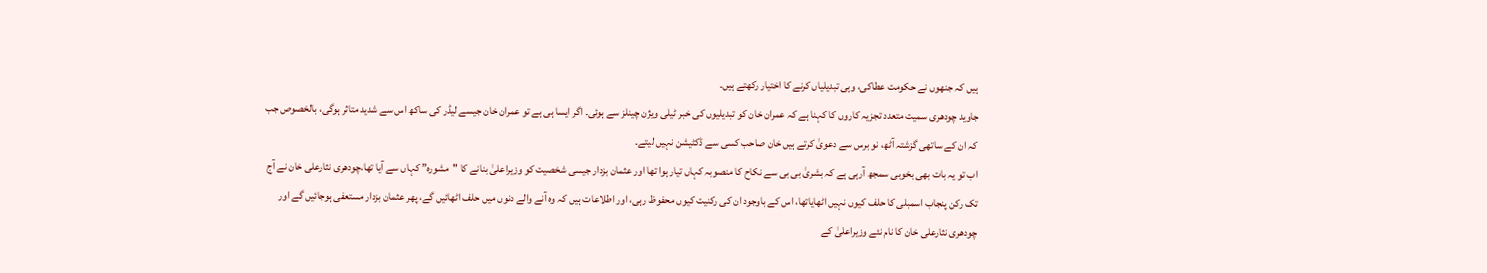ہیں کہ جنھوں نے حکومت عطاکی، وہی تبدیلیاں کرنے کا اختیار رکھتے ہیں۔
جاوید چودھری سمیت متعدد تجزیہ کاروں کا کہنا ہے کہ عمران خان کو تبدیلیوں کی خبر ٹیلی ویژن چینلز سے ہوئی۔ اگر ایسا ہی ہے تو عمران خان جیسے لیڈر کی ساکھ اس سے شدید متاثر ہوگی، بالخصوص جب کہ ان کے ساتھی گزشتہ آٹھ، نو برس سے دعویٰ کرتے ہیں خان صاحب کسی سے ڈکٹیشن نہیں لیتے۔
اب تو یہ بات بھی بخوبی سمجھ آرہی ہے کہ بشریٰ بی بی سے نکاح کا منصوبہ کہاں تیار ہوا تھا اور عثمان بزدار جیسی شخصیت کو وزیراعلیٰ بنانے کا "مشورہ” کہاں سے آیا تھا،چودھری نثارعلی خان نے آج تک رکن پنجاب اسمبلی کا حلف کیوں نہیں اٹھایاتھا، اس کے باوجود ان کی رکنیت کیوں محفوظ رہی، اور اطلاعات ہیں کہ وہ آنے والے دنوں میں حلف اٹھائیں گے، پھر عثمان بزدار مستعفی ہوجائیں گے اور چودھری نثارعلی خان کا نام نئے وزیراعلیٰ کے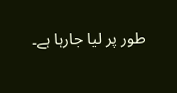طور پر لیا جارہا ہے۔